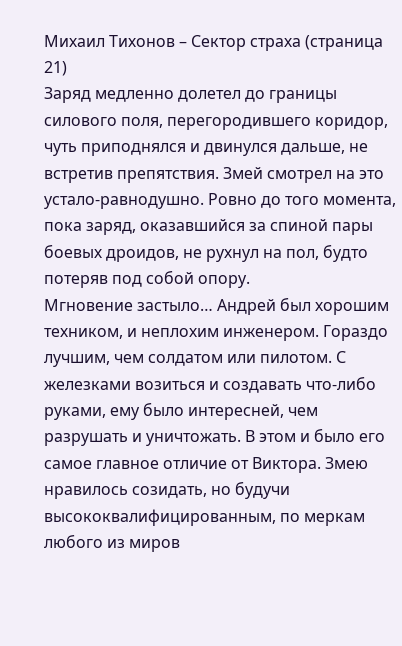Михаил Тихонов – Сектор страха (страница 21)
Заряд медленно долетел до границы силового поля, перегородившего коридор, чуть приподнялся и двинулся дальше, не встретив препятствия. Змей смотрел на это устало-равнодушно. Ровно до того момента, пока заряд, оказавшийся за спиной пары боевых дроидов, не рухнул на пол, будто потеряв под собой опору.
Мгновение застыло… Андрей был хорошим техником, и неплохим инженером. Гораздо лучшим, чем солдатом или пилотом. С железками возиться и создавать что-либо руками, ему было интересней, чем разрушать и уничтожать. В этом и было его самое главное отличие от Виктора. Змею нравилось созидать, но будучи высококвалифицированным, по меркам любого из миров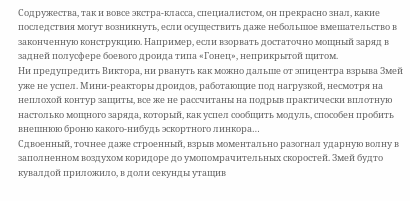Содружества, так и вовсе экстра-класса, специалистом, он прекрасно знал, какие последствия могут возникнуть, если осуществить даже небольшое вмешательство в законченную конструкцию. Например, если взорвать достаточно мощный заряд в задней полусфере боевого дроида типа «Гонец», неприкрытой щитом.
Ни предупредить Виктора, ни рвануть как можно дальше от эпицентра взрыва Змей уже не успел. Мини-реакторы дроидов, работающие под нагрузкой, несмотря на неплохой контур защиты, все же не рассчитаны на подрыв практически вплотную настолько мощного заряда, который, как успел сообщить модуль, способен пробить внешнюю броню какого-нибудь эскортного линкора…
Сдвоенный, точнее даже строенный, взрыв моментально разогнал ударную волну в заполненном воздухом коридоре до умопомрачительных скоростей. Змей будто кувалдой приложило, в доли секунды утащив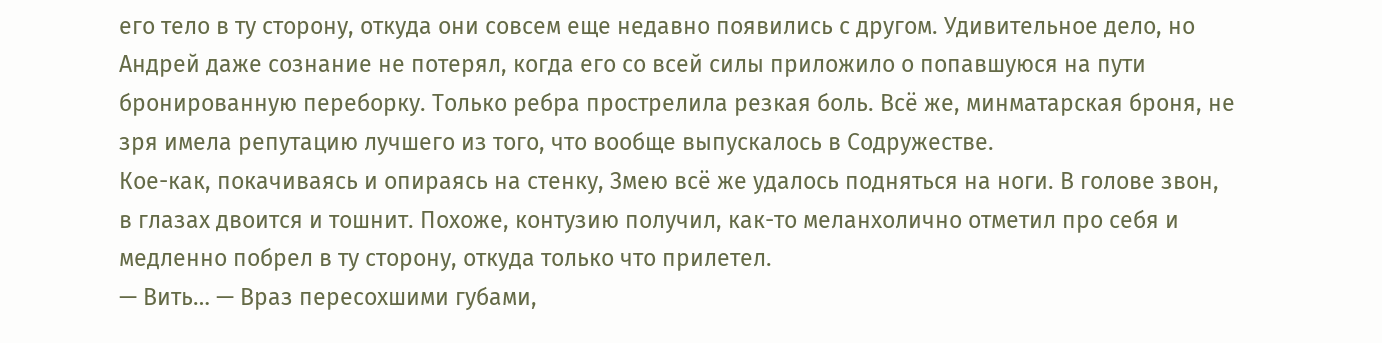его тело в ту сторону, откуда они совсем еще недавно появились с другом. Удивительное дело, но Андрей даже сознание не потерял, когда его со всей силы приложило о попавшуюся на пути бронированную переборку. Только ребра прострелила резкая боль. Всё же, минматарская броня, не зря имела репутацию лучшего из того, что вообще выпускалось в Содружестве.
Кое-как, покачиваясь и опираясь на стенку, Змею всё же удалось подняться на ноги. В голове звон, в глазах двоится и тошнит. Похоже, контузию получил, как-то меланхолично отметил про себя и медленно побрел в ту сторону, откуда только что прилетел.
— Вить… — Враз пересохшими губами,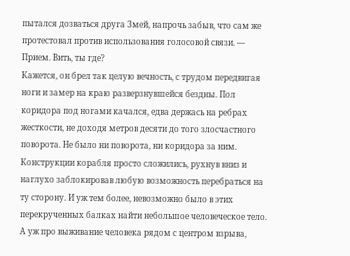пытался дозваться друга Змей, напрочь забыв, что сам же протестовал против использования голосовой связи. — Прием. Вить, ты где?
Кажется, он брел так целую вечность, с трудом передвигая ноги и замер на краю разверзнувшейся бездны. Пол коридора под ногами качался, едва держась на ребрах жесткости, не доходя метров десяти до того злосчастного поворота. Не было ни поворота, ни коридора за ним. Конструкции корабля просто сложились, рухнув вниз и наглухо заблокировав любую возможность перебраться на ту сторону. И уж тем более, невозможно было в этих перекрученных балках найти небольшое человеческое тело. А уж про выживание человека рядом с центром взрыва,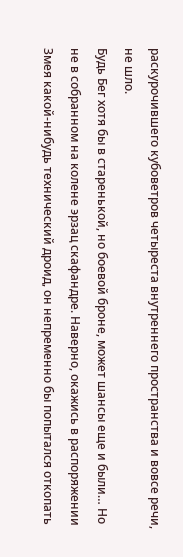раскурочившего кубоветров четыреста внутреннего пространства и вовсе речи, не шло.
Будь Бег хотя бы в старенькой, но боевой броне, может шансы еще и были… Но не в собранном на колене эрзац скафандре. Наверно, окажись в распоряжении Змея какой-нибудь технический дроид, он непременно бы попытался откопать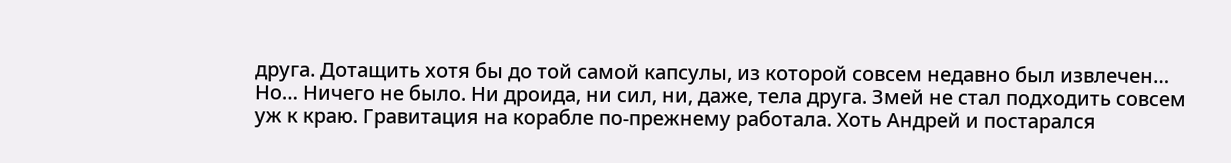друга. Дотащить хотя бы до той самой капсулы, из которой совсем недавно был извлечен…
Но… Ничего не было. Ни дроида, ни сил, ни, даже, тела друга. Змей не стал подходить совсем уж к краю. Гравитация на корабле по-прежнему работала. Хоть Андрей и постарался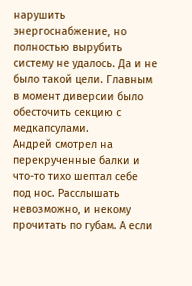нарушить энергоснабжение, но полностью вырубить систему не удалось. Да и не было такой цели. Главным в момент диверсии было обесточить секцию с медкапсулами.
Андрей смотрел на перекрученные балки и что-то тихо шептал себе под нос. Расслышать невозможно, и некому прочитать по губам. А если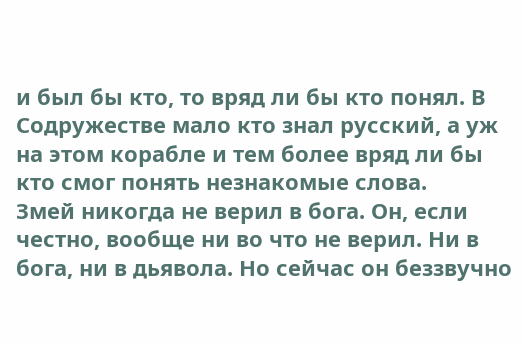и был бы кто, то вряд ли бы кто понял. В Содружестве мало кто знал русский, а уж на этом корабле и тем более вряд ли бы кто смог понять незнакомые слова.
Змей никогда не верил в бога. Он, если честно, вообще ни во что не верил. Ни в бога, ни в дьявола. Но сейчас он беззвучно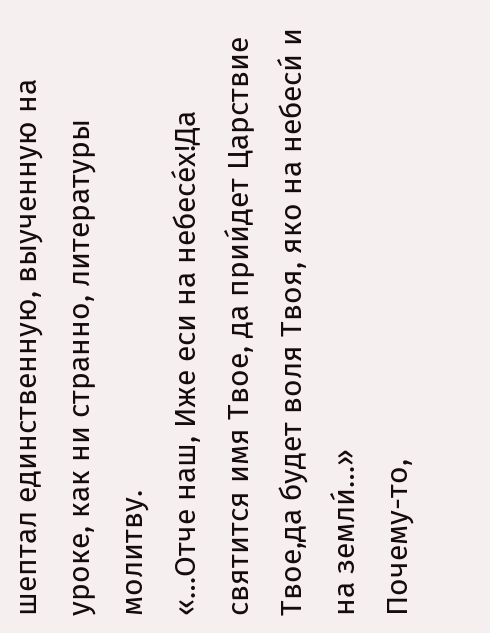шептал единственную, выученную на уроке, как ни странно, литературы молитву.
«…Отче наш, Иже еси на небесе́х!Да святится имя Твое, да прии́дет Царствие Твое,да будет воля Твоя, яко на небеси́ и на земли́…»
Почему-то,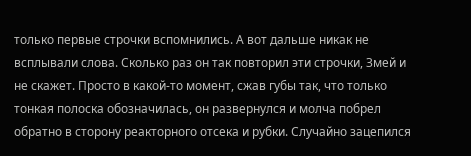только первые строчки вспомнились. А вот дальше никак не всплывали слова. Сколько раз он так повторил эти строчки, Змей и не скажет. Просто в какой-то момент, сжав губы так, что только тонкая полоска обозначилась, он развернулся и молча побрел обратно в сторону реакторного отсека и рубки. Случайно зацепился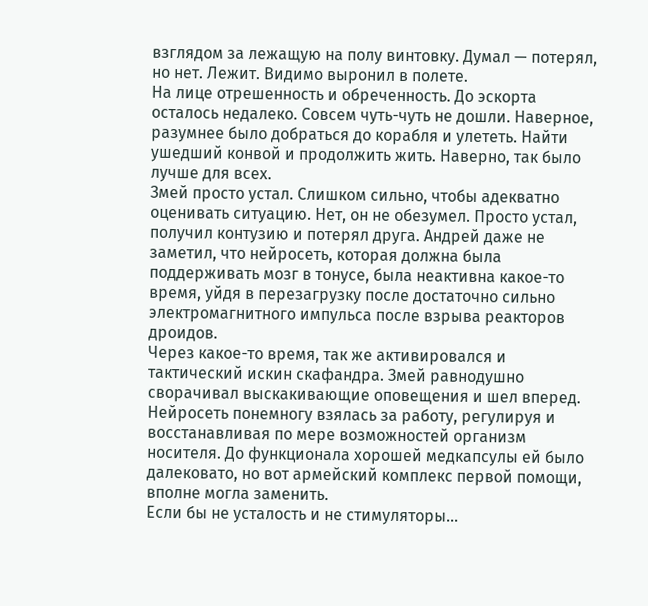взглядом за лежащую на полу винтовку. Думал — потерял, но нет. Лежит. Видимо выронил в полете.
На лице отрешенность и обреченность. До эскорта осталось недалеко. Совсем чуть-чуть не дошли. Наверное, разумнее было добраться до корабля и улететь. Найти ушедший конвой и продолжить жить. Наверно, так было лучше для всех.
Змей просто устал. Слишком сильно, чтобы адекватно оценивать ситуацию. Нет, он не обезумел. Просто устал, получил контузию и потерял друга. Андрей даже не заметил, что нейросеть, которая должна была поддерживать мозг в тонусе, была неактивна какое-то время, уйдя в перезагрузку после достаточно сильно электромагнитного импульса после взрыва реакторов дроидов.
Через какое-то время, так же активировался и тактический искин скафандра. Змей равнодушно сворачивал выскакивающие оповещения и шел вперед. Нейросеть понемногу взялась за работу, регулируя и восстанавливая по мере возможностей организм носителя. До функционала хорошей медкапсулы ей было далековато, но вот армейский комплекс первой помощи, вполне могла заменить.
Если бы не усталость и не стимуляторы…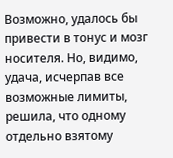Возможно, удалось бы привести в тонус и мозг носителя. Но, видимо, удача, исчерпав все возможные лимиты, решила, что одному отдельно взятому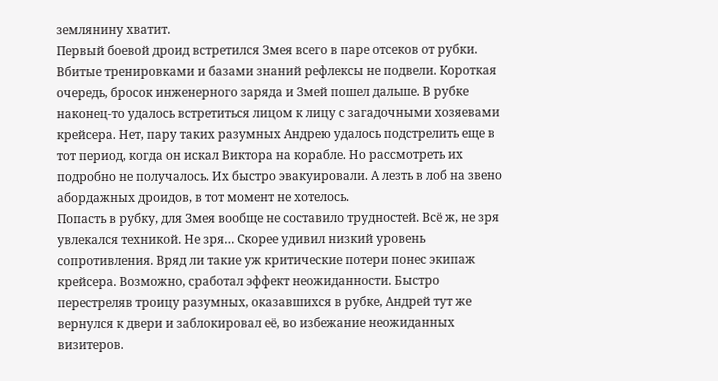землянину хватит.
Первый боевой дроид встретился Змея всего в паре отсеков от рубки. Вбитые тренировками и базами знаний рефлексы не подвели. Короткая очередь, бросок инженерного заряда и Змей пошел дальше. В рубке наконец-то удалось встретиться лицом к лицу с загадочными хозяевами крейсера. Нет, пару таких разумных Андрею удалось подстрелить еще в тот период, когда он искал Виктора на корабле. Но рассмотреть их подробно не получалось. Их быстро эвакуировали. А лезть в лоб на звено абордажных дроидов, в тот момент не хотелось.
Попасть в рубку, для Змея вообще не составило трудностей. Всё ж, не зря увлекался техникой. Не зря… Скорее удивил низкий уровень сопротивления. Вряд ли такие уж критические потери понес экипаж крейсера. Возможно, сработал эффект неожиданности. Быстро перестреляв троицу разумных, оказавшихся в рубке, Андрей тут же вернулся к двери и заблокировал её, во избежание неожиданных визитеров.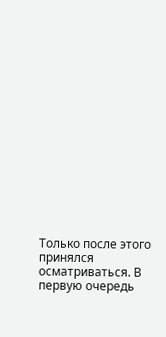Только после этого принялся осматриваться. В первую очередь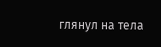глянул на тела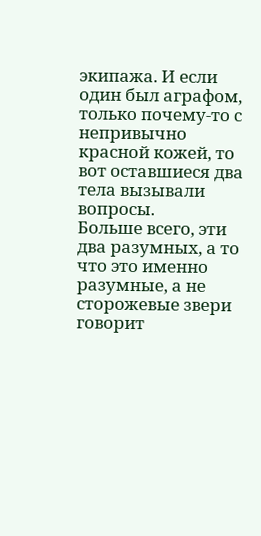экипажа. И если один был аграфом, только почему-то с непривычно красной кожей, то вот оставшиеся два тела вызывали вопросы.
Больше всего, эти два разумных, а то что это именно разумные, а не сторожевые звери говорит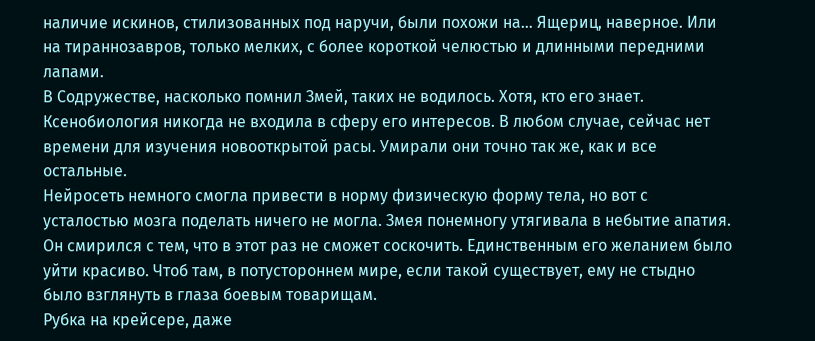наличие искинов, стилизованных под наручи, были похожи на… Ящериц, наверное. Или на тираннозавров, только мелких, с более короткой челюстью и длинными передними лапами.
В Содружестве, насколько помнил Змей, таких не водилось. Хотя, кто его знает. Ксенобиология никогда не входила в сферу его интересов. В любом случае, сейчас нет времени для изучения новооткрытой расы. Умирали они точно так же, как и все остальные.
Нейросеть немного смогла привести в норму физическую форму тела, но вот с усталостью мозга поделать ничего не могла. Змея понемногу утягивала в небытие апатия. Он смирился с тем, что в этот раз не сможет соскочить. Единственным его желанием было уйти красиво. Чтоб там, в потустороннем мире, если такой существует, ему не стыдно было взглянуть в глаза боевым товарищам.
Рубка на крейсере, даже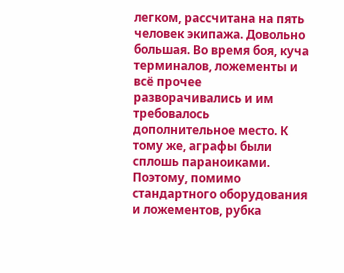легком, рассчитана на пять человек экипажа. Довольно большая. Во время боя, куча терминалов, ложементы и всё прочее разворачивались и им требовалось дополнительное место. К тому же, аграфы были сплошь параноиками. Поэтому, помимо стандартного оборудования и ложементов, рубка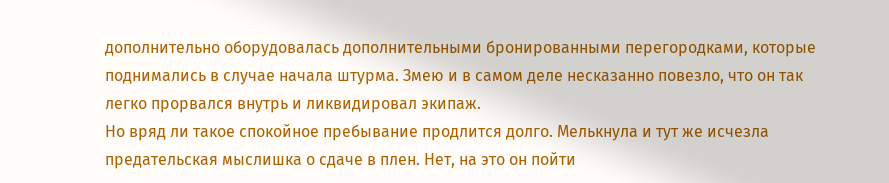дополнительно оборудовалась дополнительными бронированными перегородками, которые поднимались в случае начала штурма. Змею и в самом деле несказанно повезло, что он так легко прорвался внутрь и ликвидировал экипаж.
Но вряд ли такое спокойное пребывание продлится долго. Мелькнула и тут же исчезла предательская мыслишка о сдаче в плен. Нет, на это он пойти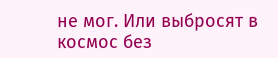не мог. Или выбросят в космос без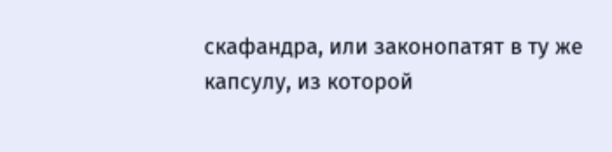скафандра, или законопатят в ту же капсулу, из которой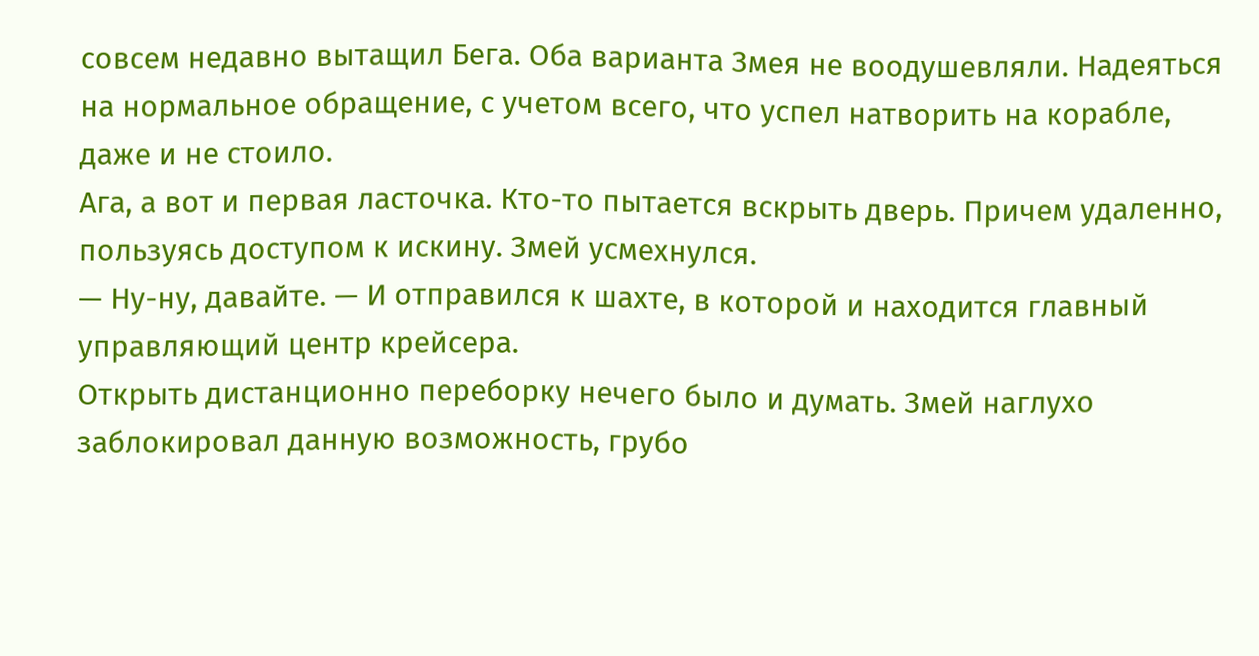совсем недавно вытащил Бега. Оба варианта Змея не воодушевляли. Надеяться на нормальное обращение, с учетом всего, что успел натворить на корабле, даже и не стоило.
Ага, а вот и первая ласточка. Кто-то пытается вскрыть дверь. Причем удаленно, пользуясь доступом к искину. Змей усмехнулся.
— Ну-ну, давайте. — И отправился к шахте, в которой и находится главный управляющий центр крейсера.
Открыть дистанционно переборку нечего было и думать. Змей наглухо заблокировал данную возможность, грубо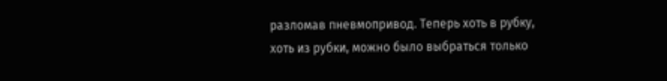разломав пневмопривод. Теперь хоть в рубку, хоть из рубки, можно было выбраться только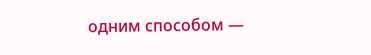одним способом —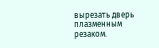вырезать дверь плазменным резаком.